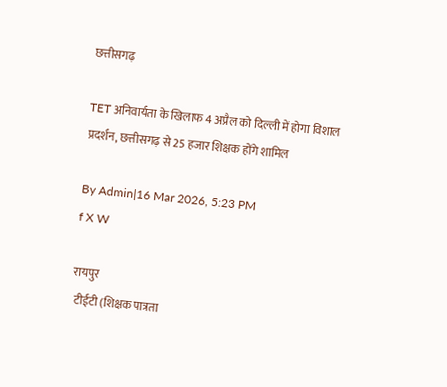छत्तीसगढ़

TET अनिवार्यता के खिलाफ 4 अप्रैल को दिल्ली में होगा विशाल प्रदर्शन, छत्तीसगढ़ से 25 हजार शिक्षक होंगे शामिल

By Admin|16 Mar 2026, 5:23 PM
f X W

रायपुर
 टीईटी (शिक्षक पात्रता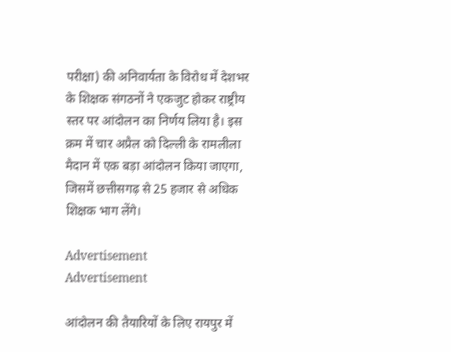परीक्षा) की अनिवार्यता के विरोध में देशभर के शिक्षक संगठनों ने एकजुट होकर राष्ट्रीय स्तर पर आंदोलन का निर्णय लिया है। इस क्रम में चार अप्रैल को दिल्ली के रामलीला मैदान में एक बड़ा आंदोलन किया जाएगा, जिसमें छत्तीसगढ़ से 25 हजार से अधिक शिक्षक भाग लेंगे।

Advertisement
Advertisement

आंदोलन की तैयारियों के लिए रायपुर में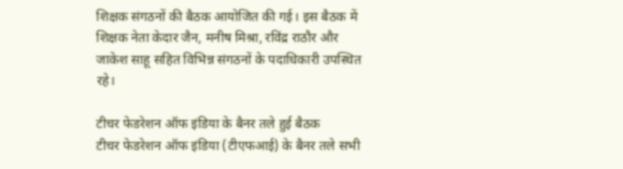शिक्षक संगठनों की बैठक आयोजित की गई। इस बैठक में शिक्षक नेता केदार जैन, मनीष मिश्रा, रविंद्र राठौर और जाकेश साहू सहित विभिन्न संगठनों के पदाधिकारी उपस्थित रहे।

टीचर फेडरेशन ऑफ इंडिया के बैनर तले हुई बैठक
टीचर फेडरेशन ऑफ इंडिया (टीएफआई) के बैनर तले सभी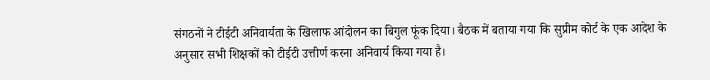संगठनों ने टीईटी अनिवार्यता के खिलाफ आंदोलन का बिगुल फूंक दिया। बैठक में बताया गया कि सुप्रीम कोर्ट के एक आदेश के अनुसार सभी शिक्षकों को टीईटी उत्तीर्ण करना अनिवार्य किया गया है।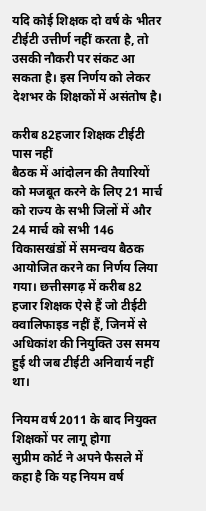यदि कोई शिक्षक दो वर्ष के भीतर टीईटी उत्तीर्ण नहीं करता है, तो उसकी नौकरी पर संकट आ सकता है। इस निर्णय को लेकर देशभर के शिक्षकों में असंतोष है।

करीब 82हजार शिक्षक टीईटी पास नहीं
बैठक में आंदोलन की तैयारियों को मजबूत करने के लिए 21 मार्च को राज्य के सभी जिलों में और 24 मार्च को सभी 146 विकासखंडों में समन्वय बैठक आयोजित करने का निर्णय लिया गया। छत्तीसगढ़ में करीब 82 हजार शिक्षक ऐसे हैं जो टीईटी क्वालिफाइड नहीं हैं, जिनमें से अधिकांश की नियुक्ति उस समय हुई थी जब टीईटी अनिवार्य नहीं था।

नियम वर्ष 2011 के बाद नियुक्त शिक्षकों पर लागू होगा
सुप्रीम कोर्ट ने अपने फैसले में कहा है कि यह नियम वर्ष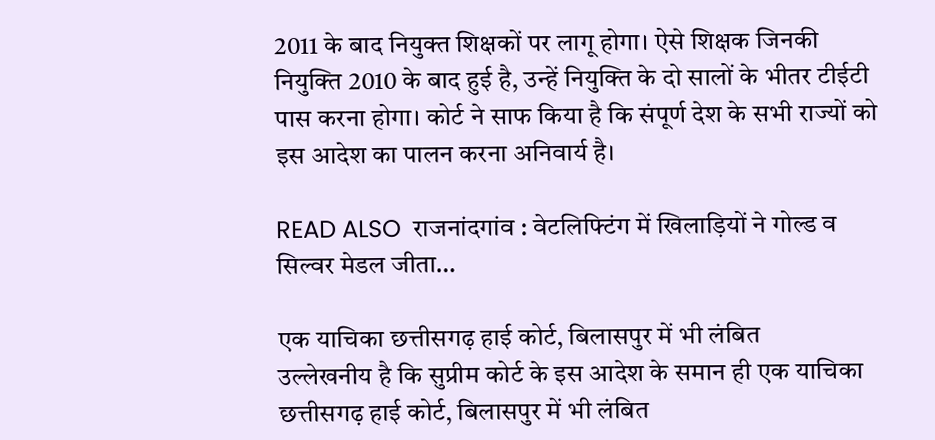2011 के बाद नियुक्त शिक्षकों पर लागू होगा। ऐसे शिक्षक जिनकी नियुक्ति 2010 के बाद हुई है, उन्हें नियुक्ति के दो सालों के भीतर टीईटी पास करना होगा। कोर्ट ने साफ किया है कि संपूर्ण देश के सभी राज्यों को इस आदेश का पालन करना अनिवार्य है।

READ ALSO  राजनांदगांव : वेटलिफ्टिंग में खिलाड़ियों ने गोल्ड व सिल्वर मेडल जीता…

एक याचिका छत्तीसगढ़ हाई कोर्ट, बिलासपुर में भी लंबित
उल्लेखनीय है कि सुप्रीम कोर्ट के इस आदेश के समान ही एक याचिका छत्तीसगढ़ हाई कोर्ट, बिलासपुर में भी लंबित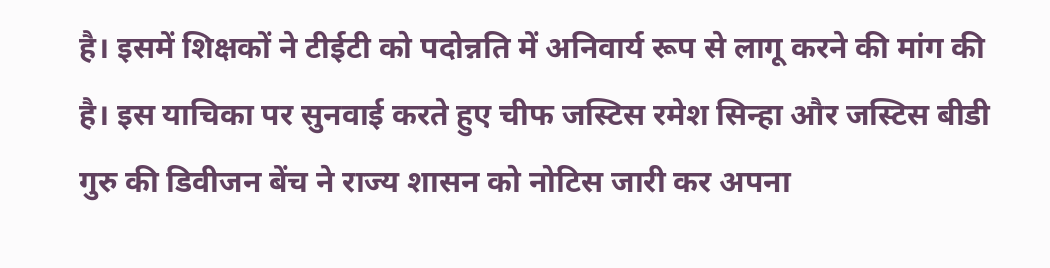है। इसमें शिक्षकों ने टीईटी को पदोन्नति में अनिवार्य रूप से लागू करने की मांग की है। इस याचिका पर सुनवाई करते हुए चीफ जस्टिस रमेश सिन्हा और जस्टिस बीडी गुरु की डिवीजन बेंच ने राज्य शासन को नोटिस जारी कर अपना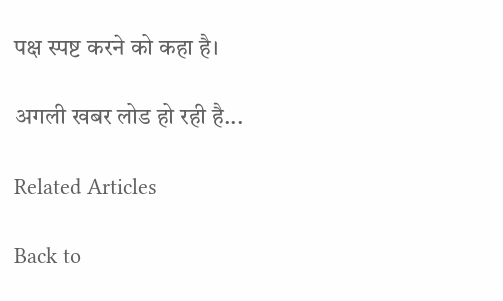पक्ष स्पष्ट करने को कहा है।

अगली खबर लोड हो रही है...

Related Articles

Back to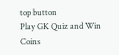top button
Play GK Quiz and Win Coins